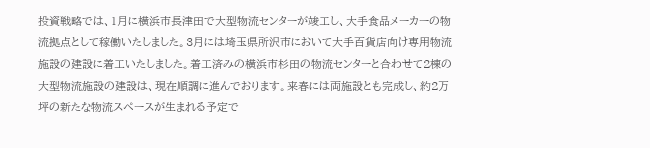投資戦略では、1月に横浜市長津田で大型物流センターが竣工し、大手食品メーカーの物流拠点として稼働いたしました。3月には埼玉県所沢市において大手百貨店向け専用物流施設の建設に着工いたしました。着工済みの横浜市杉田の物流センターと合わせて2棟の大型物流施設の建設は、現在順調に進んでおります。来春には両施設とも完成し、約2万坪の新たな物流スペースが生まれる予定で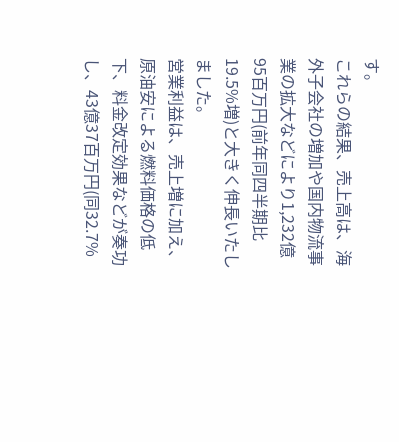す。
これらの結果、売上高は、海外子会社の増加や国内物流事業の拡大などにより1,232億95百万円(前年同四半期比19.5%増)と大きく伸長いたしました。
営業利益は、売上増に加え、原油安による燃料価格の低下、料金改定効果などが奏功し、43億37百万円(同32.7%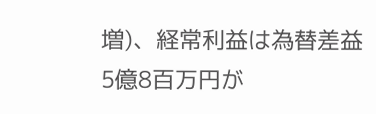増)、経常利益は為替差益5億8百万円が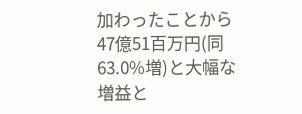加わったことから47億51百万円(同63.0%増)と大幅な増益と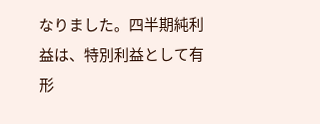なりました。四半期純利益は、特別利益として有形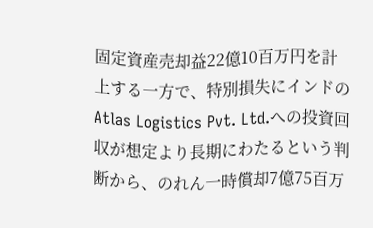固定資産売却益22億10百万円を計上する一方で、特別損失にインドのAtlas Logistics Pvt. Ltd.への投資回収が想定より長期にわたるという判断から、のれん一時償却7億75百万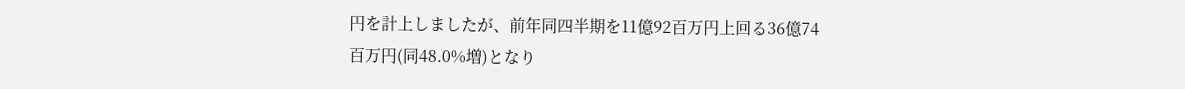円を計上しましたが、前年同四半期を11億92百万円上回る36億74百万円(同48.0%増)となり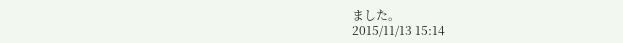ました。
2015/11/13 15:14